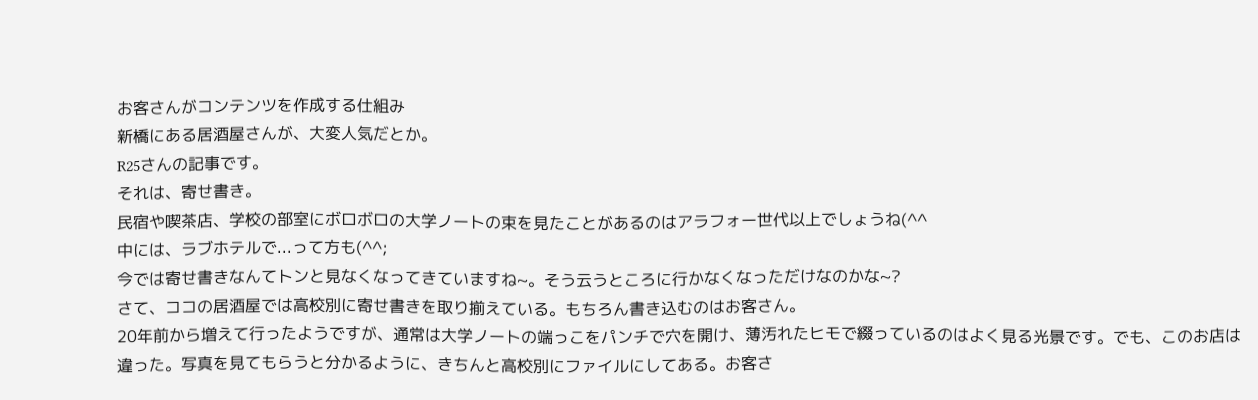お客さんがコンテンツを作成する仕組み
新橋にある居酒屋さんが、大変人気だとか。
R25さんの記事です。
それは、寄せ書き。
民宿や喫茶店、学校の部室にボロボロの大学ノートの束を見たことがあるのはアラフォー世代以上でしょうね(^^
中には、ラブホテルで...って方も(^^;
今では寄せ書きなんてトンと見なくなってきていますね~。そう云うところに行かなくなっただけなのかな~?
さて、ココの居酒屋では高校別に寄せ書きを取り揃えている。もちろん書き込むのはお客さん。
20年前から増えて行ったようですが、通常は大学ノートの端っこをパンチで穴を開け、薄汚れたヒモで綴っているのはよく見る光景です。でも、このお店は違った。写真を見てもらうと分かるように、きちんと高校別にファイルにしてある。お客さ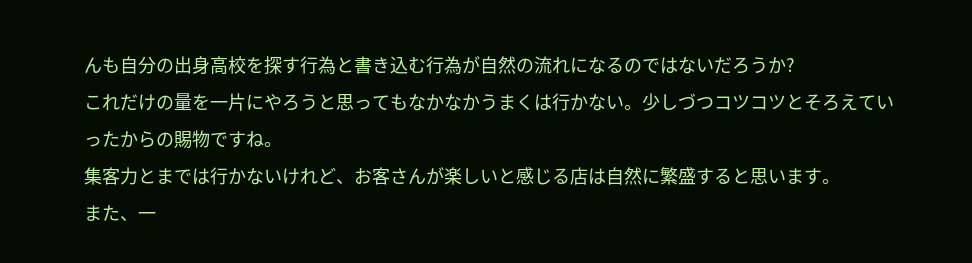んも自分の出身高校を探す行為と書き込む行為が自然の流れになるのではないだろうか?
これだけの量を一片にやろうと思ってもなかなかうまくは行かない。少しづつコツコツとそろえていったからの賜物ですね。
集客力とまでは行かないけれど、お客さんが楽しいと感じる店は自然に繁盛すると思います。
また、一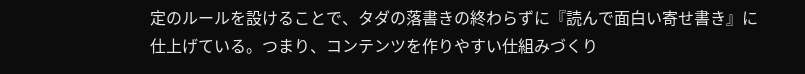定のルールを設けることで、タダの落書きの終わらずに『読んで面白い寄せ書き』に仕上げている。つまり、コンテンツを作りやすい仕組みづくり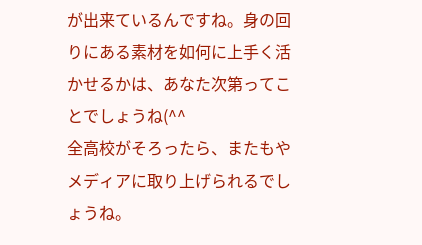が出来ているんですね。身の回りにある素材を如何に上手く活かせるかは、あなた次第ってことでしょうね(^^
全高校がそろったら、またもやメディアに取り上げられるでしょうね。